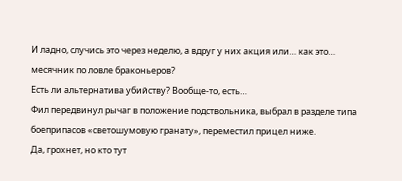И ладно, случись это через неделю, а вдруг у них акция или… как это… месячник по ловле браконьеров?
Есть ли альтернатива убийству? Вообще-то, есть…
Фил передвинул рычаг в положение подствольника, выбрал в разделе типа боеприпасов «светошумовую гранату», переместил прицел ниже.
Да, грохнет, но кто тут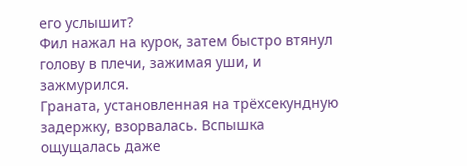его услышит?
Фил нажал на курок, затем быстро втянул голову в плечи, зажимая уши, и зажмурился.
Граната, установленная на трёхсекундную задержку, взорвалась. Вспышка ощущалась даже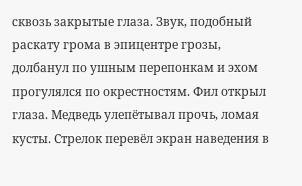сквозь закрытые глаза. Звук, подобный раскату грома в эпицентре грозы, долбанул по ушным перепонкам и эхом прогулялся по окрестностям. Фил открыл глаза. Медведь улепётывал прочь, ломая кусты. Стрелок перевёл экран наведения в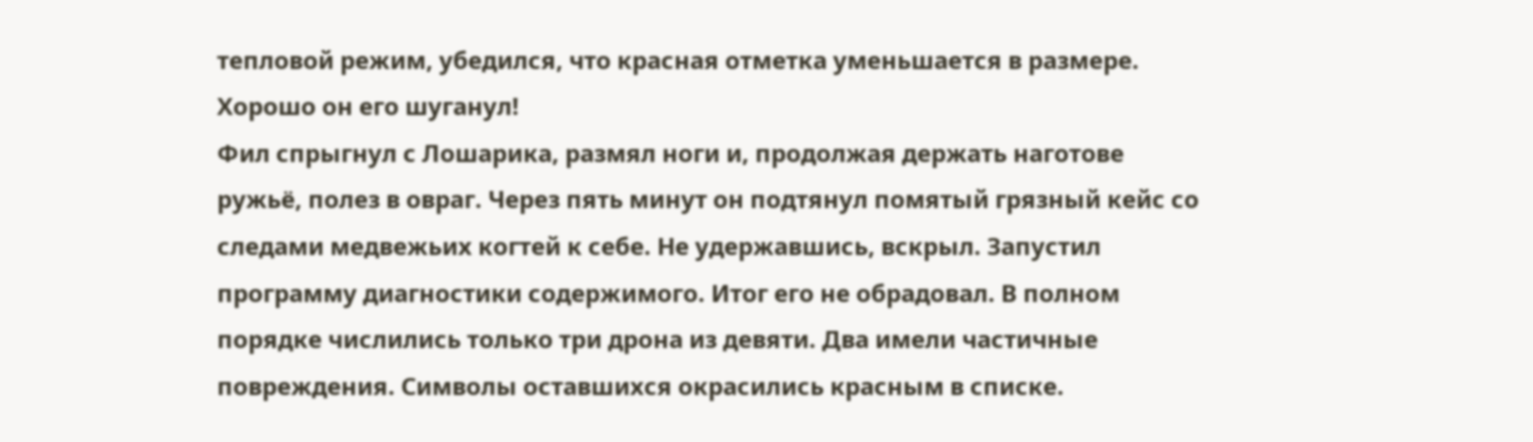тепловой режим, убедился, что красная отметка уменьшается в размере. Хорошо он его шуганул!
Фил спрыгнул с Лошарика, размял ноги и, продолжая держать наготове ружьё, полез в овраг. Через пять минут он подтянул помятый грязный кейс со следами медвежьих когтей к себе. Не удержавшись, вскрыл. Запустил программу диагностики содержимого. Итог его не обрадовал. В полном порядке числились только три дрона из девяти. Два имели частичные повреждения. Символы оставшихся окрасились красным в списке.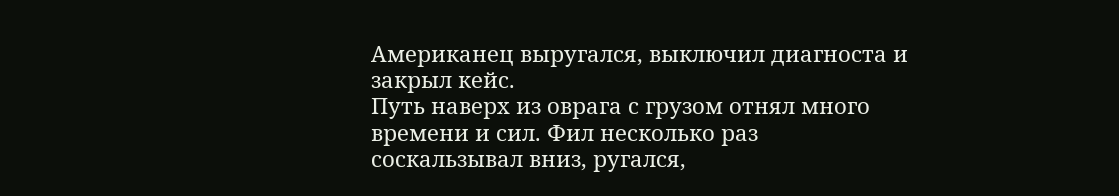Американец выругался, выключил диагноста и закрыл кейс.
Путь наверх из оврага с грузом отнял много времени и сил. Фил несколько раз соскальзывал вниз, ругался,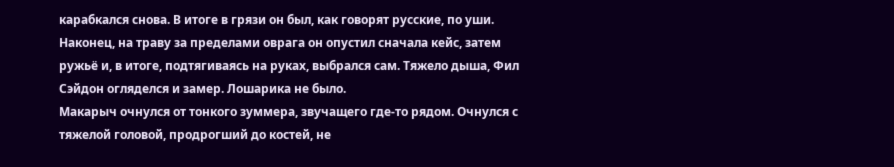карабкался снова. В итоге в грязи он был, как говорят русские, по уши. Наконец, на траву за пределами оврага он опустил сначала кейс, затем ружьё и, в итоге, подтягиваясь на руках, выбрался сам. Тяжело дыша, Фил Сэйдон огляделся и замер. Лошарика не было.
Макарыч очнулся от тонкого зуммера, звучащего где-то рядом. Очнулся с тяжелой головой, продрогший до костей, не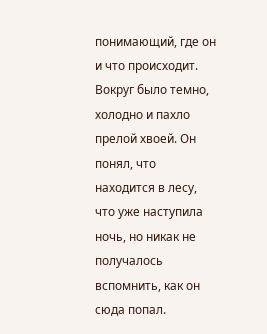понимающий, где он и что происходит. Вокруг было темно, холодно и пахло прелой хвоей. Он понял, что находится в лесу, что уже наступила ночь, но никак не получалось вспомнить, как он сюда попал.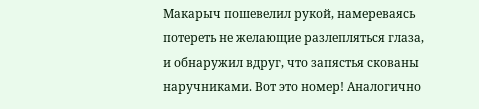Макарыч пошевелил рукой, намереваясь потереть не желающие разлепляться глаза, и обнаружил вдруг, что запястья скованы наручниками. Вот это номер! Аналогично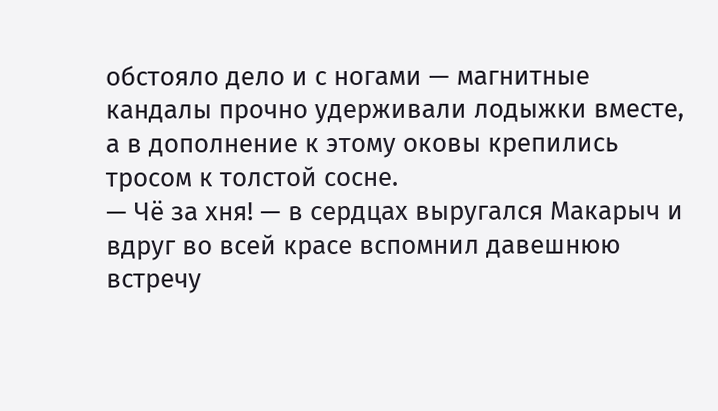обстояло дело и с ногами — магнитные кандалы прочно удерживали лодыжки вместе, а в дополнение к этому оковы крепились тросом к толстой сосне.
— Чё за хня! — в сердцах выругался Макарыч и вдруг во всей красе вспомнил давешнюю встречу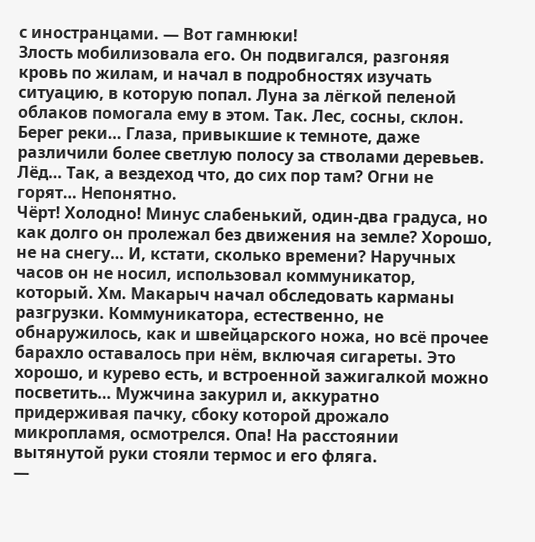с иностранцами. — Вот гамнюки!
Злость мобилизовала его. Он подвигался, разгоняя кровь по жилам, и начал в подробностях изучать ситуацию, в которую попал. Луна за лёгкой пеленой облаков помогала ему в этом. Так. Лес, сосны, склон. Берег реки… Глаза, привыкшие к темноте, даже различили более светлую полосу за стволами деревьев. Лёд… Так, а вездеход что, до сих пор там? Огни не горят… Непонятно.
Чёрт! Холодно! Минус слабенький, один-два градуса, но как долго он пролежал без движения на земле? Хорошо, не на снегу… И, кстати, сколько времени? Наручных часов он не носил, использовал коммуникатор, который. Хм. Макарыч начал обследовать карманы разгрузки. Коммуникатора, естественно, не обнаружилось, как и швейцарского ножа, но всё прочее барахло оставалось при нём, включая сигареты. Это хорошо, и курево есть, и встроенной зажигалкой можно посветить… Мужчина закурил и, аккуратно придерживая пачку, сбоку которой дрожало микропламя, осмотрелся. Опа! На расстоянии вытянутой руки стояли термос и его фляга.
—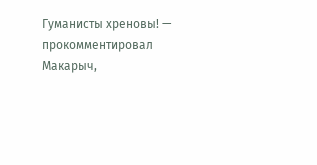Гуманисты хреновы! — прокомментировал Макарыч,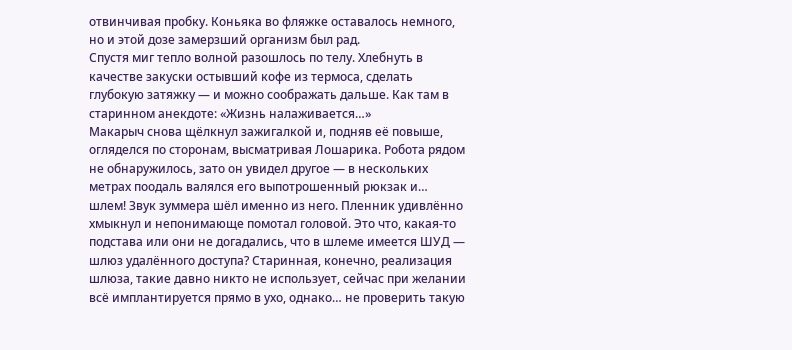отвинчивая пробку. Коньяка во фляжке оставалось немного, но и этой дозе замерзший организм был рад.
Спустя миг тепло волной разошлось по телу. Хлебнуть в качестве закуски остывший кофе из термоса, сделать глубокую затяжку — и можно соображать дальше. Как там в старинном анекдоте: «Жизнь налаживается…»
Макарыч снова щёлкнул зажигалкой и, подняв её повыше, огляделся по сторонам, высматривая Лошарика. Робота рядом не обнаружилось, зато он увидел другое — в нескольких метрах поодаль валялся его выпотрошенный рюкзак и… шлем! Звук зуммера шёл именно из него. Пленник удивлённо хмыкнул и непонимающе помотал головой. Это что, какая-то подстава или они не догадались, что в шлеме имеется ШУД — шлюз удалённого доступа? Старинная, конечно, реализация шлюза, такие давно никто не использует, сейчас при желании всё имплантируется прямо в ухо, однако… не проверить такую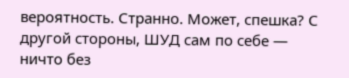вероятность. Странно. Может, спешка? С другой стороны, ШУД сам по себе — ничто без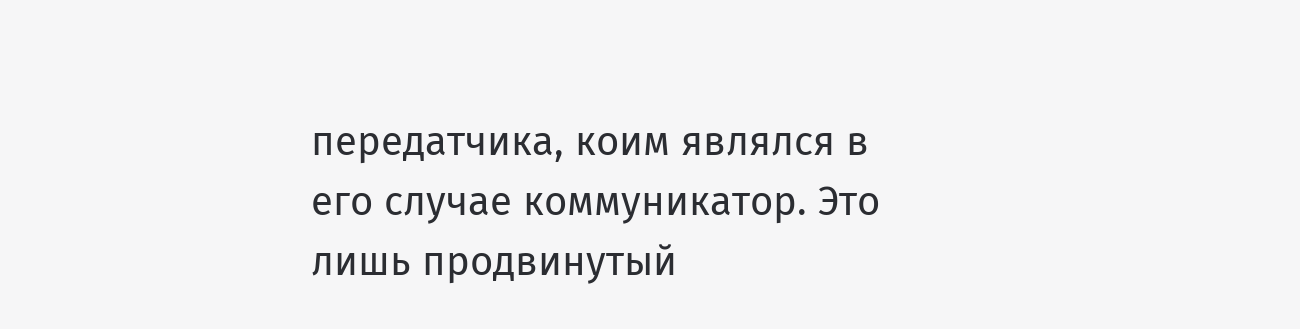передатчика, коим являлся в его случае коммуникатор. Это лишь продвинутый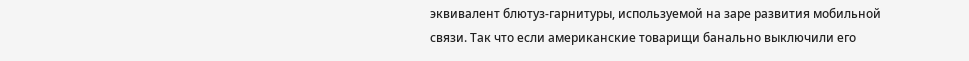эквивалент блютуз-гарнитуры, используемой на заре развития мобильной связи. Так что если американские товарищи банально выключили его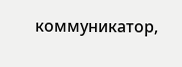коммуникатор,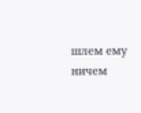шлем ему ничем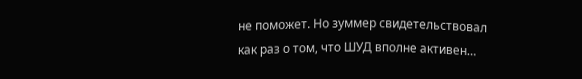не поможет. Но зуммер свидетельствовал как раз о том, что ШУД вполне активен…